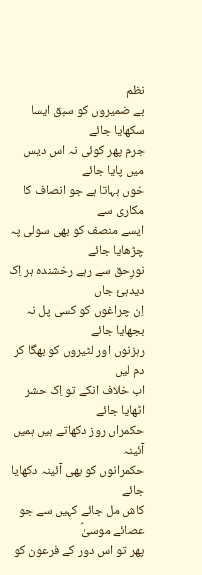نظم
بے ضمیروں کو سبق ایسا سکھایا جائے
جرم پھر کوئی نہ اس دیس میں پایا جائے
خوں بہاتا ہے جو انصاف کا مکاری سے
ایسے منصف کو بھی سولی پہ چڑھایا جائے
نورِحق سے رہے رخشندہ ہر اِک دیدہئ جاں
اِن چراغوں کو کسی پل نہ بجھایا جائے
رہزنوں اور لٹیروں کو بھگا کر دم لیں
اب خلاف انکے تو اِک حشر اٹھایا جائے
حکمراں روز دکھاتے ہیں ہمیں آئینہ
حکمرانوں کو بھی آئینہ دکھایا جائے
کاش مل جائے کہیں سے جو عصائے موسیٰؑ
پھر تو اس دور کے فرعون کو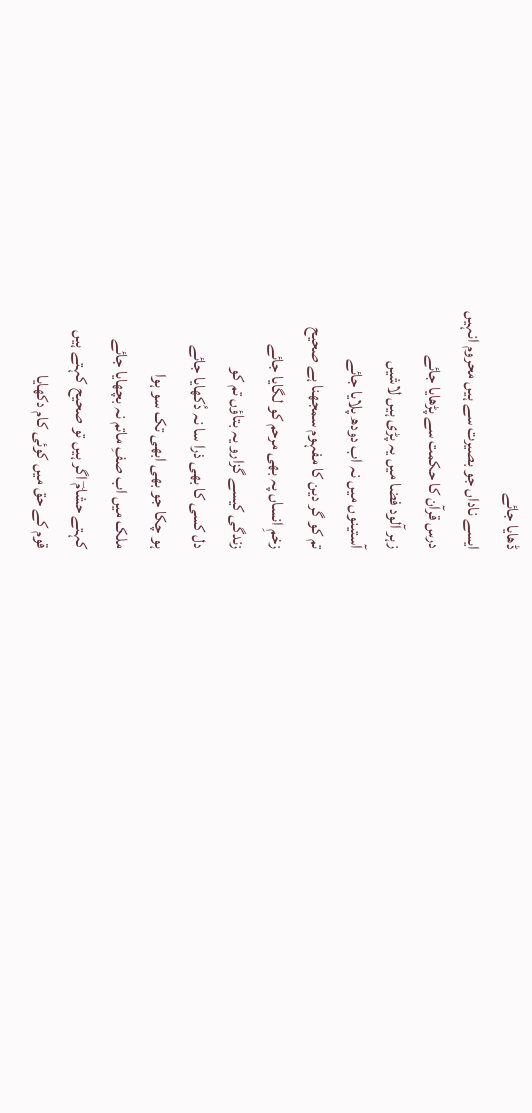ڈھایا جائے
ایسے ناداں جو بصیرت سے ہیں محروم انہیں
درس قرآن کا حکمت سے پڑھایا جائے
زہر آلود فضا میں یہ پڑی ہیں لاشیں
آستینوں میں نہ اب دودھ پلایا جائے
تم کو گر دین کا مفہوم سمجھنا ہے صحیح
زخمِ انساں پہ بھی مرحم کو لگایا جائے
زندگی کیسے گزارو یہ بتاؤں تم کو
دل کسی کا بھی ذرا سا نہ دُکھایا جائے
ہو چکا جو بھی ابھی تک سو ہوا
ملک میں اب صفِ ماتم نہ بچھایا جائے
کہتے حشامؔ اگر ہیں تو صحیح کہتے ہیں
قوم کے حق میں کوئی کام دکھایا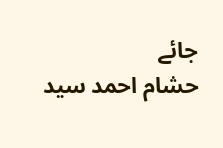جائے
حشام احمد سید